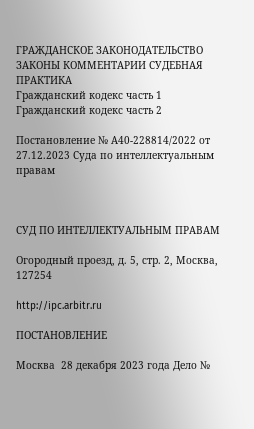ГРАЖДАНСКОЕ ЗАКОНОДАТЕЛЬСТВО
ЗАКОНЫ КОММЕНТАРИИ СУДЕБНАЯ ПРАКТИКА
Гражданский кодекс часть 1
Гражданский кодекс часть 2

Постановление № А40-228814/2022 от 27.12.2023 Суда по интеллектуальным правам



СУД ПО ИНТЕЛЛЕКТУАЛЬНЫМ ПРАВАМ

Огородный проезд, д. 5, стр. 2, Москва, 127254

http://ipc.arbitr.ru

ПОСТАНОВЛЕНИЕ

Москва  28 декабря 2023 года Дело №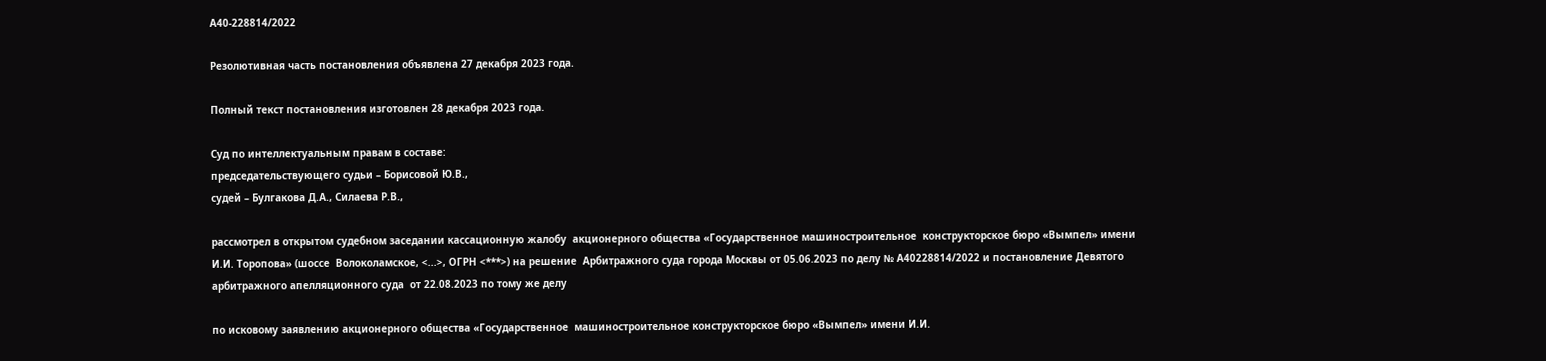А40-228814/2022

Резолютивная часть постановления объявлена 27 декабря 2023 года.

Полный текст постановления изготовлен 28 декабря 2023 года.

Суд по интеллектуальным правам в составе:
председательствующего судьи – Борисовой Ю.В.,
судей – Булгакова Д.А., Силаева Р.В.,

рассмотрел в открытом судебном заседании кассационную жалобу  акционерного общества «Государственное машиностроительное  конструкторское бюро «Вымпел» имени И.И. Торопова» (шоссе  Волоколамское, <...>, ОГРН <***>) на решение  Арбитражного суда города Москвы от 05.06.2023 по делу № А40228814/2022 и постановление Девятого арбитражного апелляционного суда  от 22.08.2023 по тому же делу

по исковому заявлению акционерного общества «Государственное  машиностроительное конструкторское бюро «Вымпел» имени И.И.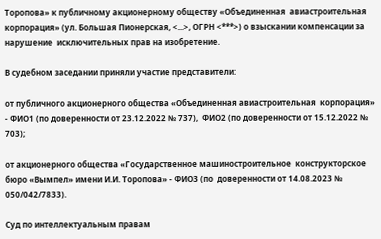Торопова» к публичному акционерному обществу «Объединенная  авиастроительная корпорация» (ул. Большая Пионерская, <...>, ОГРН <***>) о взыскании компенсации за нарушение  исключительных прав на изобретение.

В судебном заседании приняли участие представители:

от публичного акционерного общества «Объединенная авиастроительная  корпорация» - ФИО1 (по доверенности от 23.12.2022 № 737),  ФИО2 (по доверенности от 15.12.2022 № 703);

от акционерного общества «Государственное машиностроительное  конструкторское бюро «Вымпел» имени И.И. Торопова» - ФИО3 (по  доверенности от 14.08.2023 № 050/042/7833).

Суд по интеллектуальным правам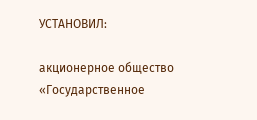УСТАНОВИЛ:

акционерное общество «Государственное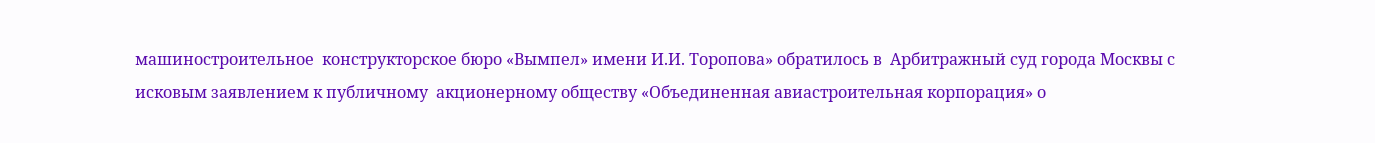машиностроительное  конструкторское бюро «Вымпел» имени И.И. Торопова» обратилось в  Арбитражный суд города Москвы с исковым заявлением к публичному  акционерному обществу «Объединенная авиастроительная корпорация» о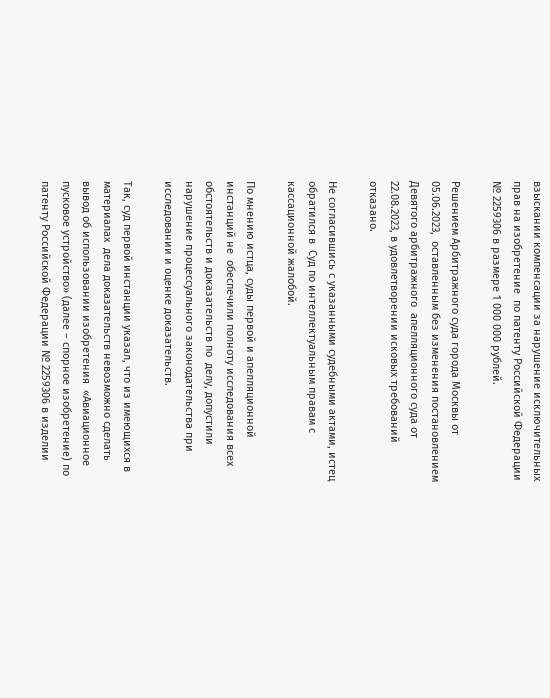взыскании компенсации за нарушение исключительных прав на изобретение  по патенту Российской Федерации № 2259306 в размере 1 000 000 рублей.

Решением Арбитражного суда города Москвы от 05.06.2023,  оставленным без изменения постановлением Девятого арбитражного  апелляционного суда от 22.08.2023, в удовлетворении исковых требований  отказано.

Не согласившись с указанными судебными актами, истец обратился в  Суд по интеллектуальным правам с кассационной жалобой.

По мнению истца, суды первой и апелляционной инстанций не  обеспечили полноту исследования всех обстоятельств и доказательств по  делу, допустили нарушение процессуального законодательства при  исследовании и оценке доказательств.

Так, суд первой инстанции указал, что из имеющихся в материалах  дела доказательств невозможно сделать вывод об использовании изобретения  «Авиационное пусковое устройство» (далее – спорное изобретение) по  патенту Российской Федерации № 2259306 в изделии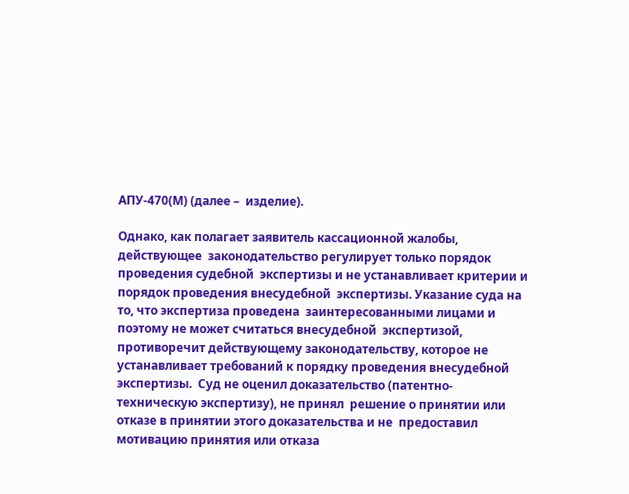АПУ-470(М) (далее –  изделие).

Однако, как полагает заявитель кассационной жалобы, действующее  законодательство регулирует только порядок проведения судебной  экспертизы и не устанавливает критерии и порядок проведения внесудебной  экспертизы. Указание суда на то, что экспертиза проведена  заинтересованными лицами и поэтому не может считаться внесудебной  экспертизой, противоречит действующему законодательству, которое не  устанавливает требований к порядку проведения внесудебной экспертизы.  Суд не оценил доказательство (патентно-техническую экспертизу), не принял  решение о принятии или отказе в принятии этого доказательства и не  предоставил мотивацию принятия или отказа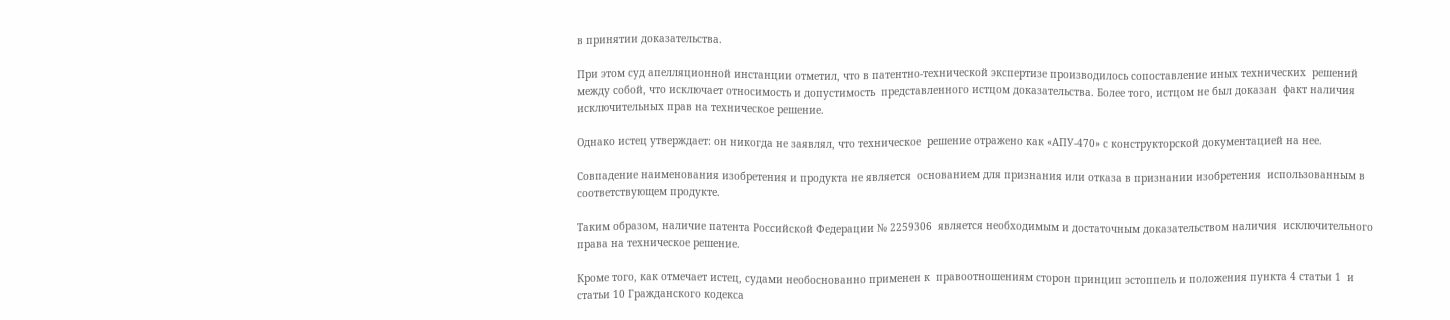в принятии доказательства.

При этом суд апелляционной инстанции отметил, что в патентно-технической экспертизе производилось сопоставление иных технических  решений между собой, что исключает относимость и допустимость  представленного истцом доказательства. Более того, истцом не был доказан  факт наличия исключительных прав на техническое решение.

Однако истец утверждает: он никогда не заявлял, что техническое  решение отражено как «АПУ-470» с конструкторской документацией на нее.

Совпадение наименования изобретения и продукта не является  основанием для признания или отказа в признании изобретения  использованным в соответствующем продукте.

Таким образом, наличие патента Российской Федерации № 2259306  является необходимым и достаточным доказательством наличия  исключительного права на техническое решение.

Кроме того, как отмечает истец, судами необоснованно применен к  правоотношениям сторон принцип эстоппель и положения пункта 4 статьи 1  и статьи 10 Гражданского кодекса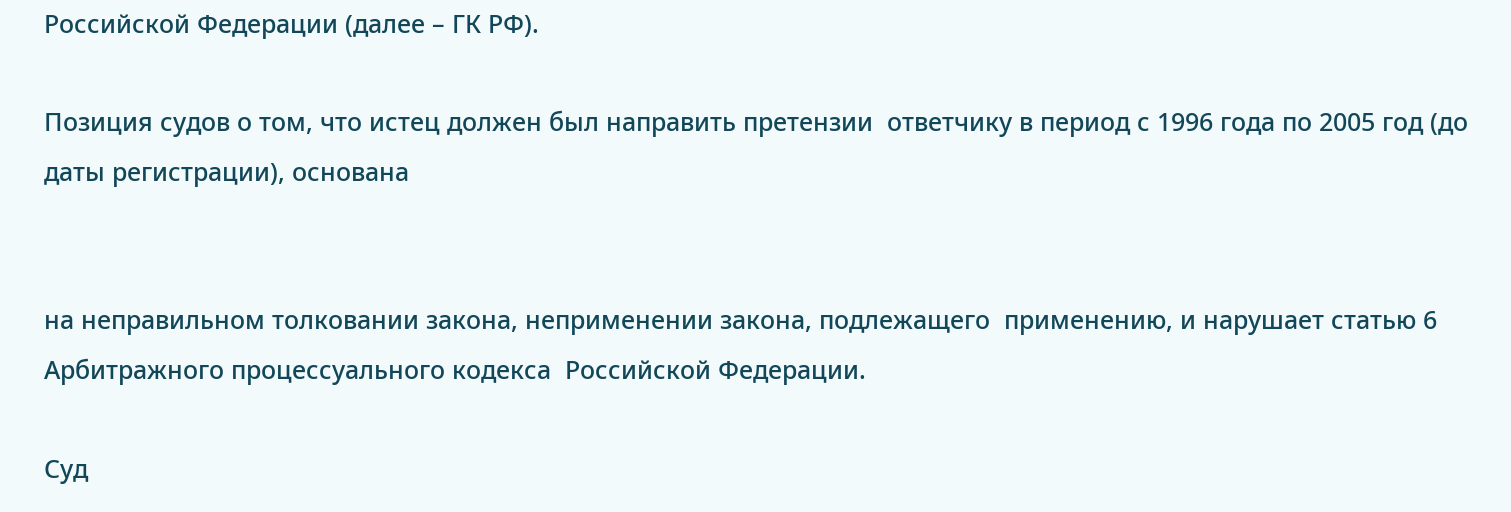Российской Федерации (далее – ГК РФ).

Позиция судов о том, что истец должен был направить претензии  ответчику в период с 1996 года по 2005 год (до даты регистрации), основана


на неправильном толковании закона, неприменении закона, подлежащего  применению, и нарушает статью 6 Арбитражного процессуального кодекса  Российской Федерации.

Суд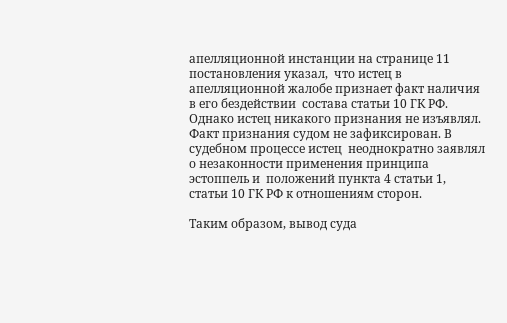апелляционной инстанции на странице 11 постановления указал,  что истец в апелляционной жалобе признает факт наличия в его бездействии  состава статьи 10 ГК РФ. Однако истец никакого признания не изъявлял.  Факт признания судом не зафиксирован. В судебном процессе истец  неоднократно заявлял о незаконности применения принципа эстоппель и  положений пункта 4 статьи 1, статьи 10 ГК РФ к отношениям сторон.

Таким образом, вывод суда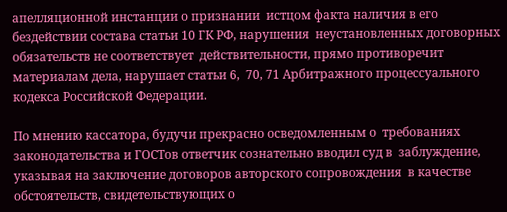апелляционной инстанции о признании  истцом факта наличия в его бездействии состава статьи 10 ГК РФ, нарушения  неустановленных договорных обязательств не соответствует  действительности, прямо противоречит материалам дела, нарушает статьи 6,  70, 71 Арбитражного процессуального кодекса Российской Федерации.

По мнению кассатора, будучи прекрасно осведомленным о  требованиях законодательства и ГОСТов ответчик сознательно вводил суд в  заблуждение, указывая на заключение договоров авторского сопровождения  в качестве обстоятельств, свидетельствующих о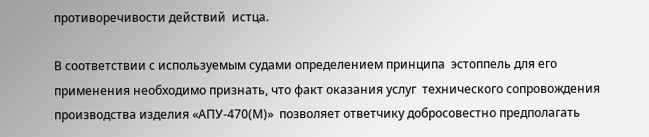противоречивости действий  истца.

В соответствии с используемым судами определением принципа  эстоппель для его применения необходимо признать, что факт оказания услуг  технического сопровождения производства изделия «АПУ-470(М)»  позволяет ответчику добросовестно предполагать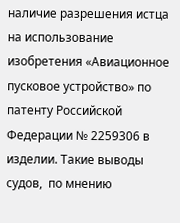наличие разрешения истца  на использование изобретения «Авиационное пусковое устройство» по  патенту Российской Федерации № 2259306 в изделии. Такие выводы судов,  по мнению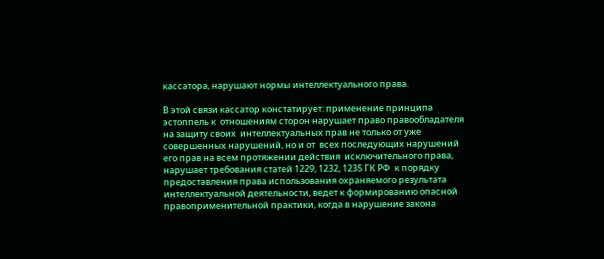кассатора, нарушают нормы интеллектуального права.

В этой связи кассатор констатирует: применение принципа эстоппель к  отношениям сторон нарушает право правообладателя на защиту своих  интеллектуальных прав не только от уже совершенных нарушений, но и от  всех последующих нарушений его прав на всем протяжении действия  исключительного права, нарушает требования статей 1229, 1232, 1235 ГК РФ  к порядку предоставления права использования охраняемого результата  интеллектуальной деятельности, ведет к формированию опасной  правоприменительной практики, когда в нарушение закона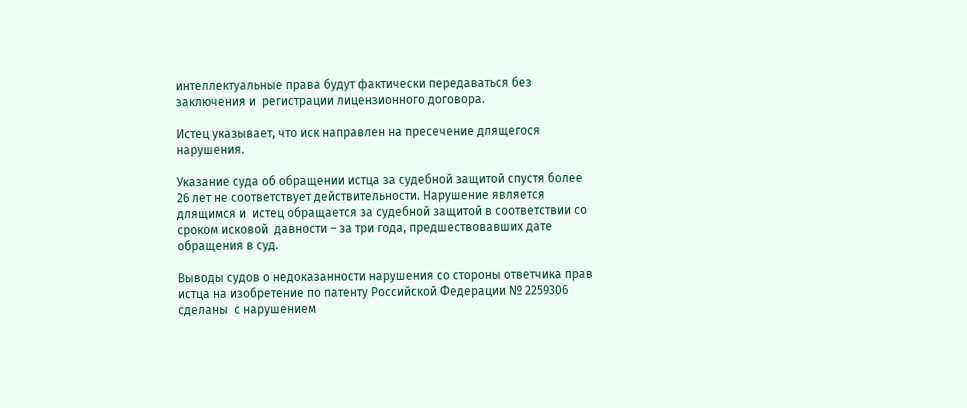интеллектуальные права будут фактически передаваться без заключения и  регистрации лицензионного договора.

Истец указывает, что иск направлен на пресечение длящегося  нарушения.

Указание суда об обращении истца за судебной защитой спустя более  26 лет не соответствует действительности. Нарушение является длящимся и  истец обращается за судебной защитой в соответствии со сроком исковой  давности – за три года, предшествовавших дате обращения в суд.

Выводы судов о недоказанности нарушения со стороны ответчика прав  истца на изобретение по патенту Российской Федерации № 2259306 сделаны  с нарушением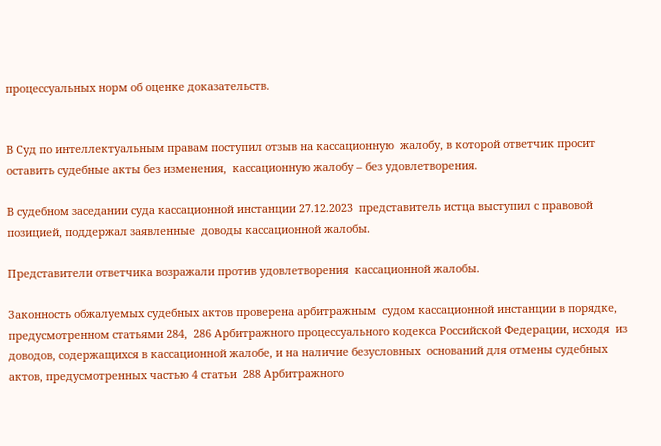процессуальных норм об оценке доказательств.


В Суд по интеллектуальным правам поступил отзыв на кассационную  жалобу, в которой ответчик просит оставить судебные акты без изменения,  кассационную жалобу – без удовлетворения.

В судебном заседании суда кассационной инстанции 27.12.2023  представитель истца выступил с правовой позицией, поддержал заявленные  доводы кассационной жалобы.

Представители ответчика возражали против удовлетворения  кассационной жалобы.

Законность обжалуемых судебных актов проверена арбитражным  судом кассационной инстанции в порядке, предусмотренном статьями 284,  286 Арбитражного процессуального кодекса Российской Федерации, исходя  из доводов, содержащихся в кассационной жалобе, и на наличие безусловных  оснований для отмены судебных актов, предусмотренных частью 4 статьи  288 Арбитражного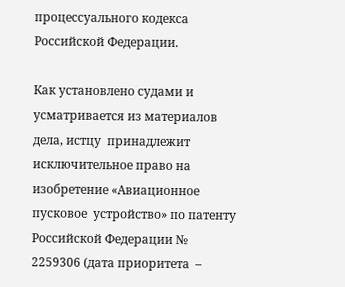процессуального кодекса Российской Федерации.

Как установлено судами и усматривается из материалов дела, истцу  принадлежит исключительное право на изобретение «Авиационное пусковое  устройство» по патенту Российской Федерации № 2259306 (дата приоритета  –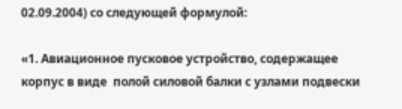02.09.2004) со следующей формулой:

«1. Авиационное пусковое устройство, содержащее корпус в виде  полой силовой балки с узлами подвески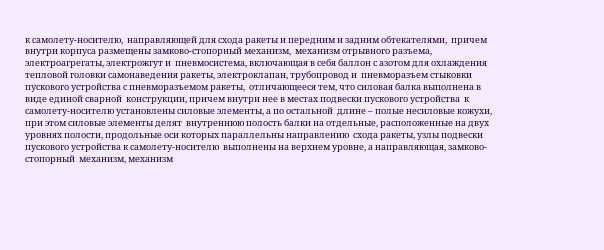к самолету-носителю,  направляющей для схода ракеты и передним и задним обтекателями,  причем внутри корпуса размещены замково-стопорный механизм,  механизм отрывного разъема, электроагрегаты, электрожгут и  пневмосистема, включающая в себя баллон с азотом для охлаждения  тепловой головки самонаведения ракеты, электроклапан, трубопровод и  пневморазъем стыковки пускового устройства с пневморазъемом ракеты,  отличающееся тем, что силовая балка выполнена в виде единой сварной  конструкции, причем внутри нее в местах подвески пускового устройства  к самолету-носителю установлены силовые элементы, а по остальной  длине – полые несиловые кожухи, при этом силовые элементы делят  внутреннюю полость балки на отдельные, расположенные на двух  уровнях полости, продольные оси которых параллельны направлению  схода ракеты, узлы подвески пускового устройства к самолету-носителю  выполнены на верхнем уровне, а направляющая, замково-стопорный  механизм, механизм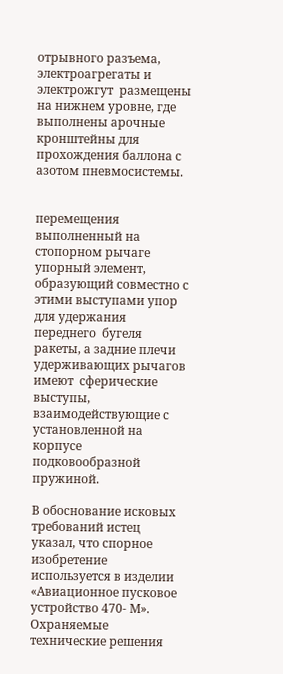отрывного разъема, электроагрегаты и электрожгут  размещены на нижнем уровне, где выполнены арочные кронштейны для  прохождения баллона с азотом пневмосистемы.


перемещения выполненный на стопорном рычаге упорный элемент,  образующий совместно с этими выступами упор для удержания переднего  бугеля ракеты, а задние плечи удерживающих рычагов имеют  сферические выступы, взаимодействующие с установленной на корпусе  подковообразной пружиной.

В обоснование исковых требований истец указал, что спорное  изобретение используется в изделии «Авиационное пусковое устройство 470- М». Охраняемые технические решения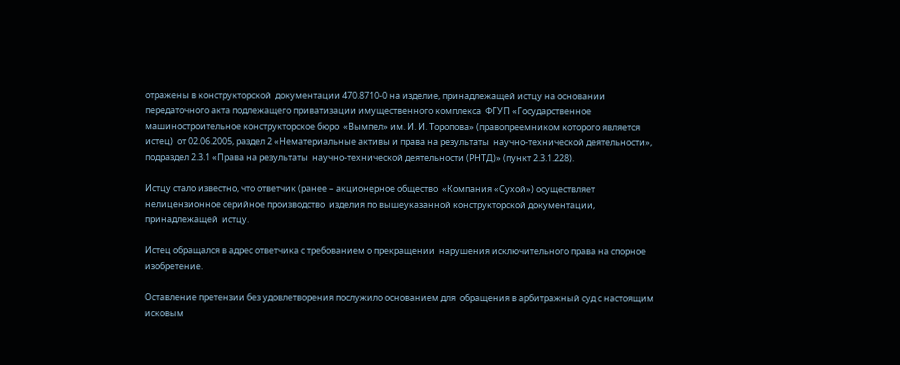отражены в конструкторской  документации 470.8710-0 на изделие, принадлежащей истцу на основании  передаточного акта подлежащего приватизации имущественного комплекса  ФГУП «Государственное машиностроительное конструкторское бюро  «Вымпел» им. И. И. Торопова» (правопреемником которого является истец)  от 02.06.2005, раздел 2 «Нематериальные активы и права на результаты  научно-технической деятельности», подраздел 2.3.1 «Права на результаты  научно-технической деятельности (РНТД)» (пункт 2.3.1.228).

Истцу стало известно, что ответчик (ранее – акционерное общество  «Компания «Сухой») осуществляет нелицензионное серийное производство  изделия по вышеуказанной конструкторской документации, принадлежащей  истцу.

Истец обращался в адрес ответчика с требованием о прекращении  нарушения исключительного права на спорное изобретение.

Оставление претензии без удовлетворения послужило основанием для  обращения в арбитражный суд с настоящим исковым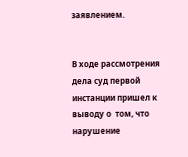заявлением.


В ходе рассмотрения дела суд первой инстанции пришел к выводу о  том, что нарушение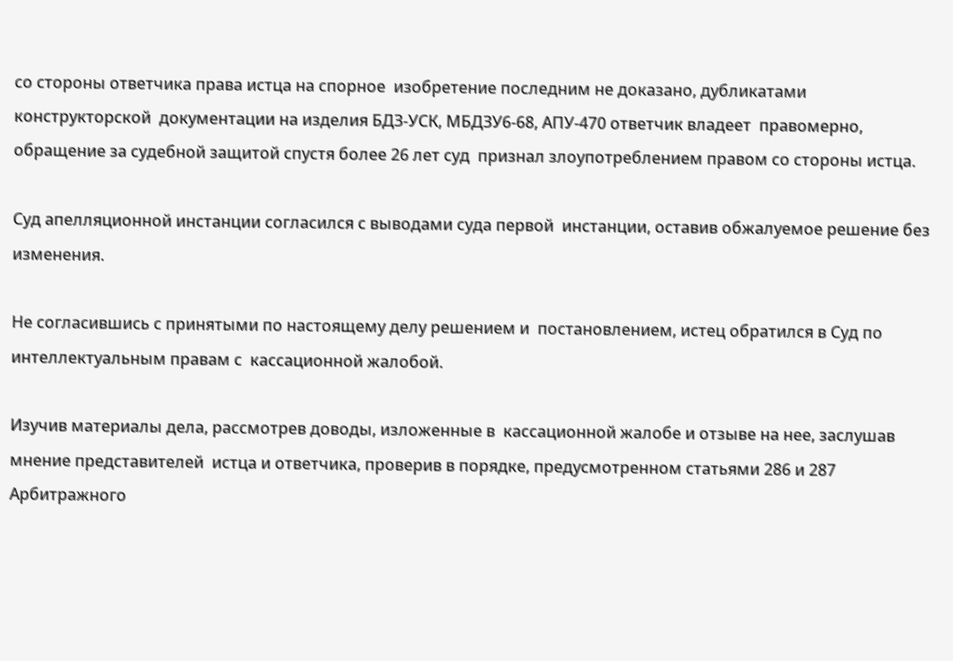со стороны ответчика права истца на спорное  изобретение последним не доказано, дубликатами конструкторской  документации на изделия БДЗ-УСК, МБДЗУ6-68, АПУ-470 ответчик владеет  правомерно, обращение за судебной защитой спустя более 26 лет суд  признал злоупотреблением правом со стороны истца.

Суд апелляционной инстанции согласился с выводами суда первой  инстанции, оставив обжалуемое решение без изменения.

Не согласившись с принятыми по настоящему делу решением и  постановлением, истец обратился в Суд по интеллектуальным правам с  кассационной жалобой.

Изучив материалы дела, рассмотрев доводы, изложенные в  кассационной жалобе и отзыве на нее, заслушав мнение представителей  истца и ответчика, проверив в порядке, предусмотренном статьями 286 и 287  Арбитражного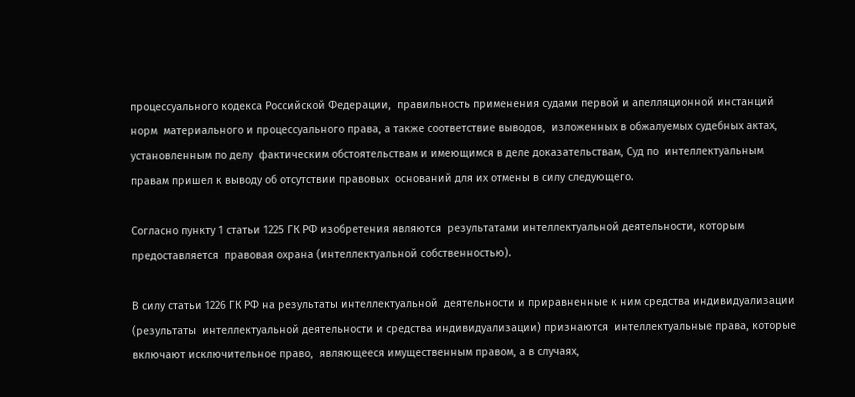процессуального кодекса Российской Федерации,  правильность применения судами первой и апелляционной инстанций норм  материального и процессуального права, а также соответствие выводов,  изложенных в обжалуемых судебных актах, установленным по делу  фактическим обстоятельствам и имеющимся в деле доказательствам, Суд по  интеллектуальным правам пришел к выводу об отсутствии правовых  оснований для их отмены в силу следующего.

Согласно пункту 1 статьи 1225 ГК РФ изобретения являются  результатами интеллектуальной деятельности, которым предоставляется  правовая охрана (интеллектуальной собственностью).

В силу статьи 1226 ГК РФ на результаты интеллектуальной  деятельности и приравненные к ним средства индивидуализации (результаты  интеллектуальной деятельности и средства индивидуализации) признаются  интеллектуальные права, которые включают исключительное право,  являющееся имущественным правом, а в случаях,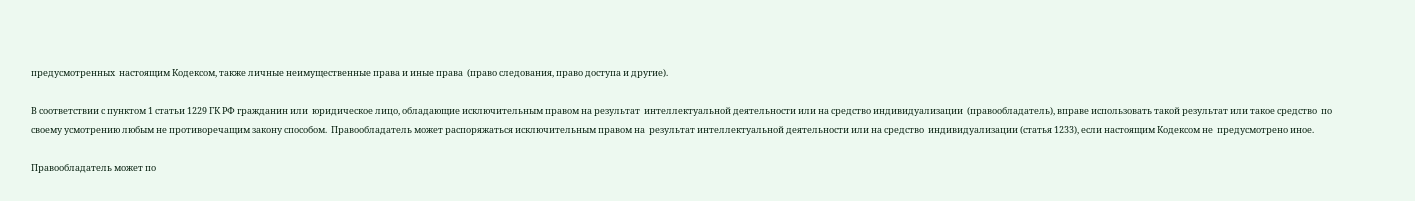предусмотренных  настоящим Кодексом, также личные неимущественные права и иные права  (право следования, право доступа и другие).

В соответствии с пунктом 1 статьи 1229 ГК РФ гражданин или  юридическое лицо, обладающие исключительным правом на результат  интеллектуальной деятельности или на средство индивидуализации  (правообладатель), вправе использовать такой результат или такое средство  по своему усмотрению любым не противоречащим закону способом.  Правообладатель может распоряжаться исключительным правом на  результат интеллектуальной деятельности или на средство  индивидуализации (статья 1233), если настоящим Кодексом не  предусмотрено иное.

Правообладатель может по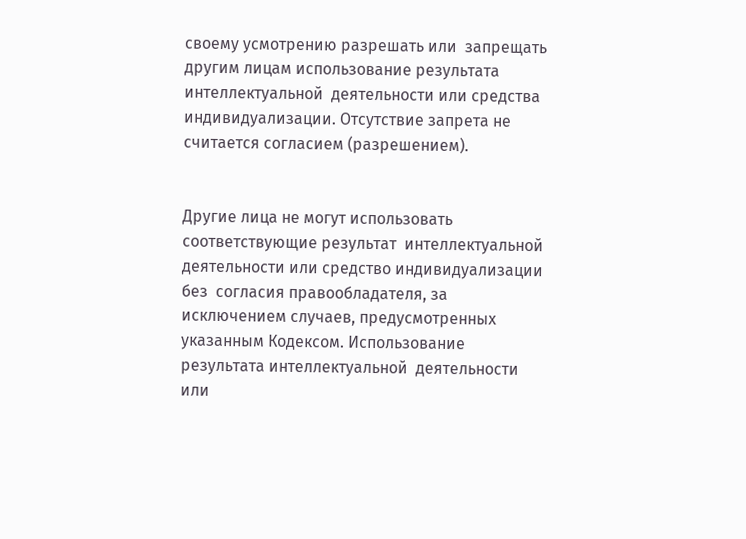своему усмотрению разрешать или  запрещать другим лицам использование результата интеллектуальной  деятельности или средства индивидуализации. Отсутствие запрета не  считается согласием (разрешением).


Другие лица не могут использовать соответствующие результат  интеллектуальной деятельности или средство индивидуализации без  согласия правообладателя, за исключением случаев, предусмотренных  указанным Кодексом. Использование результата интеллектуальной  деятельности или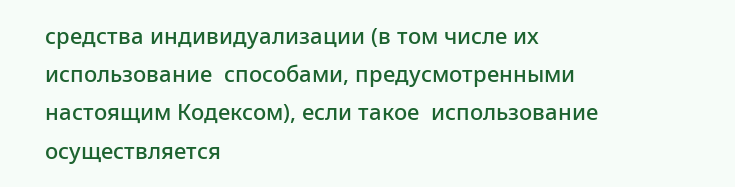средства индивидуализации (в том числе их использование  способами, предусмотренными настоящим Кодексом), если такое  использование осуществляется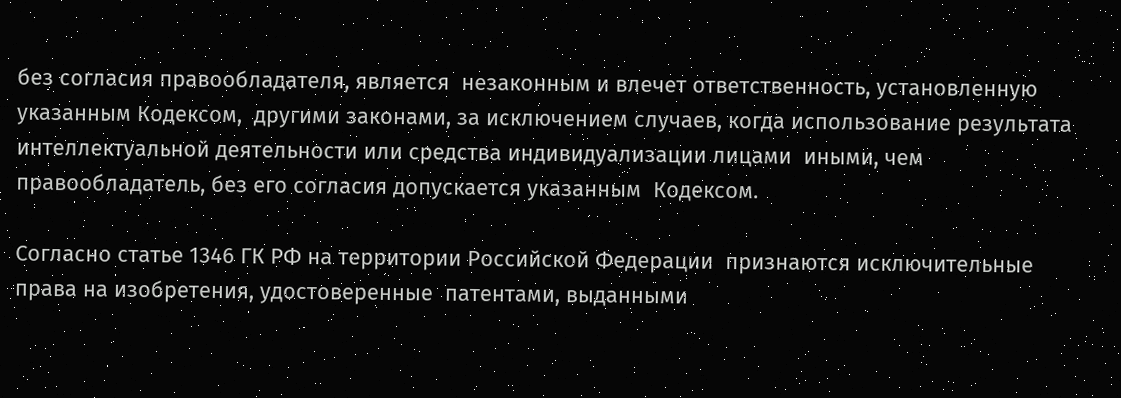без согласия правообладателя, является  незаконным и влечет ответственность, установленную указанным Кодексом,  другими законами, за исключением случаев, когда использование результата  интеллектуальной деятельности или средства индивидуализации лицами  иными, чем правообладатель, без его согласия допускается указанным  Кодексом.

Согласно статье 1346 ГК РФ на территории Российской Федерации  признаются исключительные права на изобретения, удостоверенные  патентами, выданными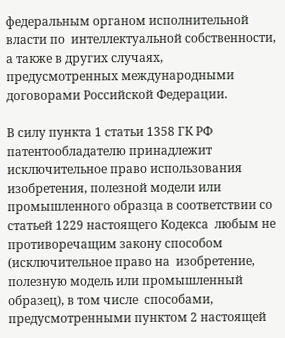федеральным органом исполнительной власти по  интеллектуальной собственности, а также в других случаях,  предусмотренных международными договорами Российской Федерации.

В силу пункта 1 статьи 1358 ГК РФ патентообладателю принадлежит  исключительное право использования изобретения, полезной модели или  промышленного образца в соответствии со статьей 1229 настоящего Кодекса  любым не противоречащим закону способом (исключительное право на  изобретение, полезную модель или промышленный образец), в том числе  способами, предусмотренными пунктом 2 настоящей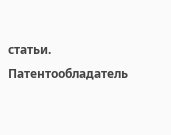статьи.  Патентообладатель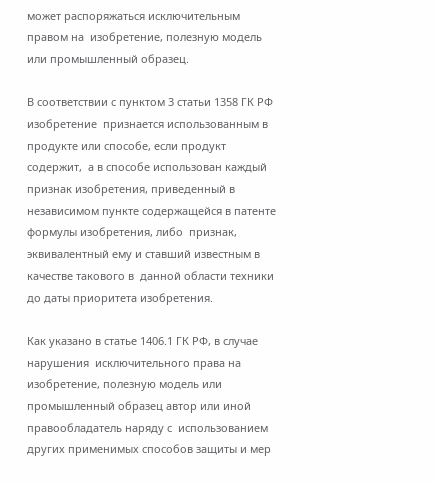может распоряжаться исключительным правом на  изобретение, полезную модель или промышленный образец.

В соответствии с пунктом 3 статьи 1358 ГК РФ изобретение  признается использованным в продукте или способе, если продукт содержит,  а в способе использован каждый признак изобретения, приведенный в  независимом пункте содержащейся в патенте формулы изобретения, либо  признак, эквивалентный ему и ставший известным в качестве такового в  данной области техники до даты приоритета изобретения.

Как указано в статье 1406.1 ГК РФ, в случае нарушения  исключительного права на изобретение, полезную модель или  промышленный образец автор или иной правообладатель наряду с  использованием других применимых способов защиты и мер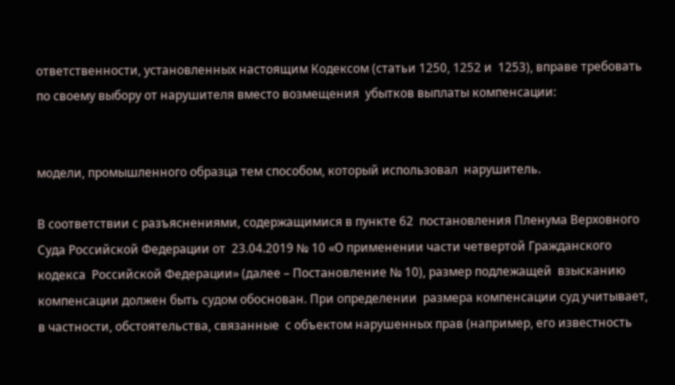ответственности, установленных настоящим Кодексом (статьи 1250, 1252 и  1253), вправе требовать по своему выбору от нарушителя вместо возмещения  убытков выплаты компенсации:


модели, промышленного образца тем способом, который использовал  нарушитель.

В соответствии с разъяснениями, содержащимися в пункте 62  постановления Пленума Верховного Суда Российской Федерации от  23.04.2019 № 10 «О применении части четвертой Гражданского кодекса  Российской Федерации» (далее – Постановление № 10), размер подлежащей  взысканию компенсации должен быть судом обоснован. При определении  размера компенсации суд учитывает, в частности, обстоятельства, связанные  с объектом нарушенных прав (например, его известность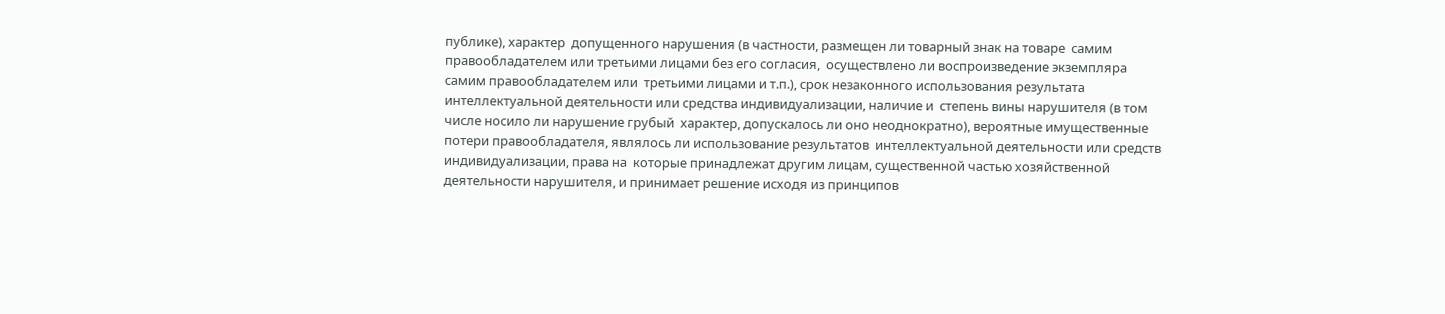публике), характер  допущенного нарушения (в частности, размещен ли товарный знак на товаре  самим правообладателем или третьими лицами без его согласия,  осуществлено ли воспроизведение экземпляра самим правообладателем или  третьими лицами и т.п.), срок незаконного использования результата  интеллектуальной деятельности или средства индивидуализации, наличие и  степень вины нарушителя (в том числе носило ли нарушение грубый  характер, допускалось ли оно неоднократно), вероятные имущественные  потери правообладателя, являлось ли использование результатов  интеллектуальной деятельности или средств индивидуализации, права на  которые принадлежат другим лицам, существенной частью хозяйственной  деятельности нарушителя, и принимает решение исходя из принципов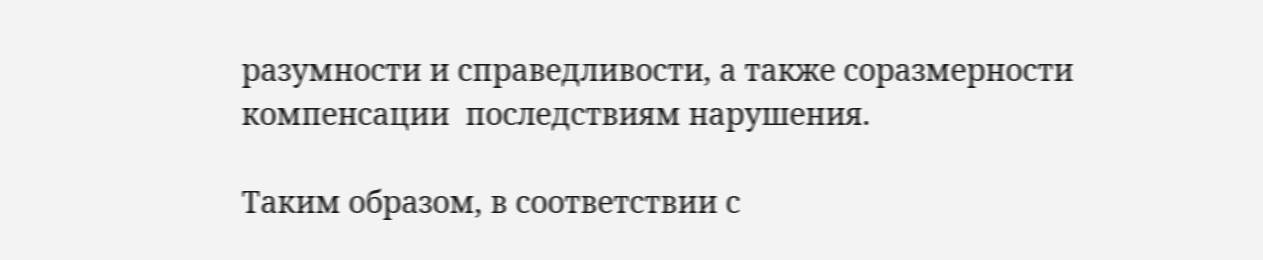разумности и справедливости, а также соразмерности компенсации  последствиям нарушения.

Таким образом, в соответствии с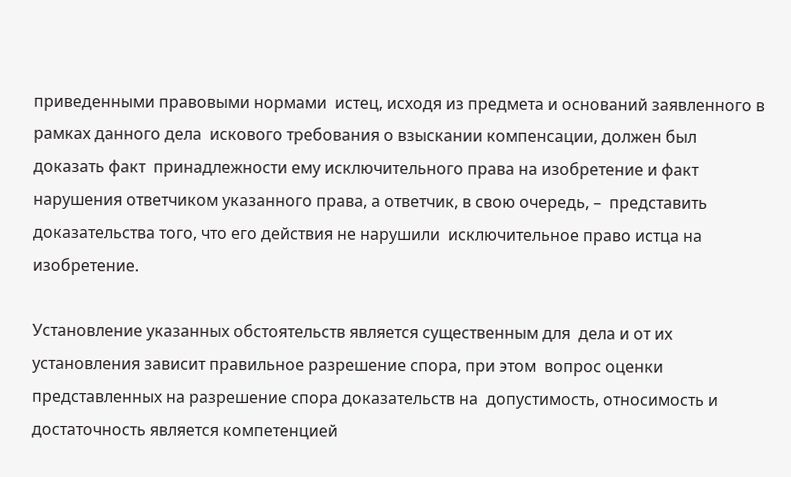приведенными правовыми нормами  истец, исходя из предмета и оснований заявленного в рамках данного дела  искового требования о взыскании компенсации, должен был доказать факт  принадлежности ему исключительного права на изобретение и факт  нарушения ответчиком указанного права, а ответчик, в свою очередь, –  представить доказательства того, что его действия не нарушили  исключительное право истца на изобретение.

Установление указанных обстоятельств является существенным для  дела и от их установления зависит правильное разрешение спора, при этом  вопрос оценки представленных на разрешение спора доказательств на  допустимость, относимость и достаточность является компетенцией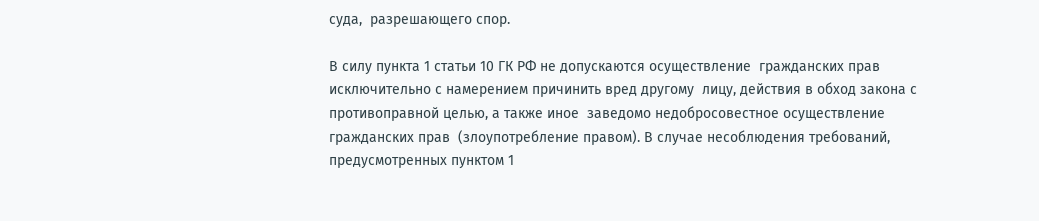суда,  разрешающего спор.

В силу пункта 1 статьи 10 ГК РФ не допускаются осуществление  гражданских прав исключительно с намерением причинить вред другому  лицу, действия в обход закона с противоправной целью, а также иное  заведомо недобросовестное осуществление гражданских прав  (злоупотребление правом). В случае несоблюдения требований,  предусмотренных пунктом 1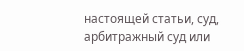настоящей статьи, суд, арбитражный суд или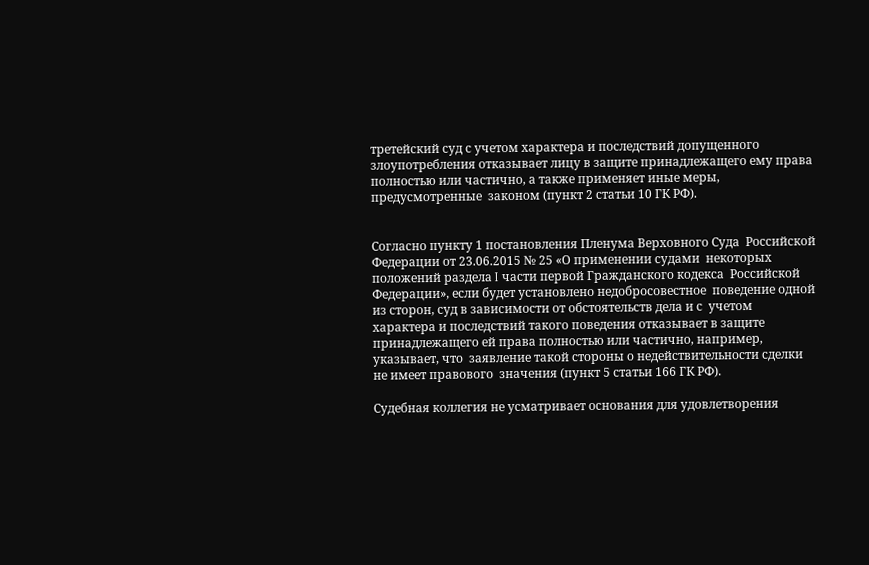третейский суд с учетом характера и последствий допущенного  злоупотребления отказывает лицу в защите принадлежащего ему права  полностью или частично, а также применяет иные меры, предусмотренные  законом (пункт 2 статьи 10 ГК РФ).


Согласно пункту 1 постановления Пленума Верховного Суда  Российской Федерации от 23.06.2015 № 25 «О применении судами  некоторых положений раздела I части первой Гражданского кодекса  Российской Федерации», если будет установлено недобросовестное  поведение одной из сторон, суд в зависимости от обстоятельств дела и с  учетом характера и последствий такого поведения отказывает в защите  принадлежащего ей права полностью или частично, например, указывает, что  заявление такой стороны о недействительности сделки не имеет правового  значения (пункт 5 статьи 166 ГК РФ).

Судебная коллегия не усматривает основания для удовлетворения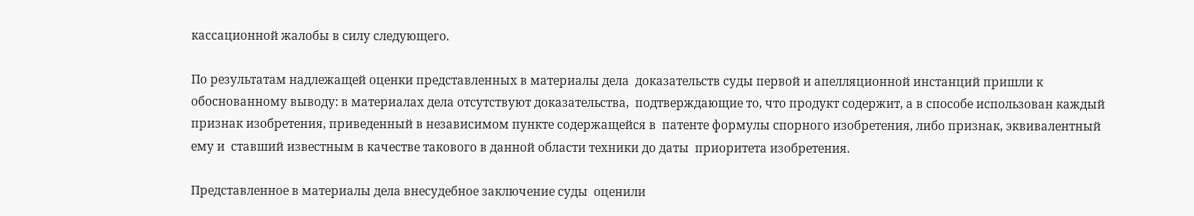кассационной жалобы в силу следующего.

По результатам надлежащей оценки представленных в материалы дела  доказательств суды первой и апелляционной инстанций пришли к  обоснованному выводу: в материалах дела отсутствуют доказательства,  подтверждающие то, что продукт содержит, а в способе использован каждый  признак изобретения, приведенный в независимом пункте содержащейся в  патенте формулы спорного изобретения, либо признак, эквивалентный ему и  ставший известным в качестве такового в данной области техники до даты  приоритета изобретения.

Представленное в материалы дела внесудебное заключение суды  оценили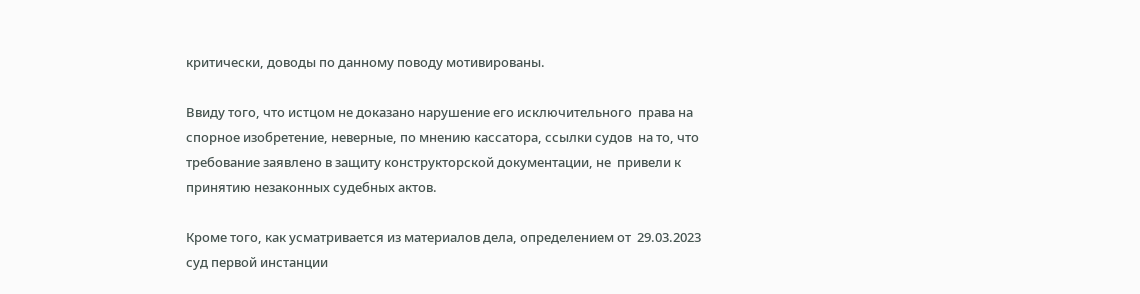критически, доводы по данному поводу мотивированы.

Ввиду того, что истцом не доказано нарушение его исключительного  права на спорное изобретение, неверные, по мнению кассатора, ссылки судов  на то, что требование заявлено в защиту конструкторской документации, не  привели к принятию незаконных судебных актов.

Кроме того, как усматривается из материалов дела, определением от  29.03.2023 суд первой инстанции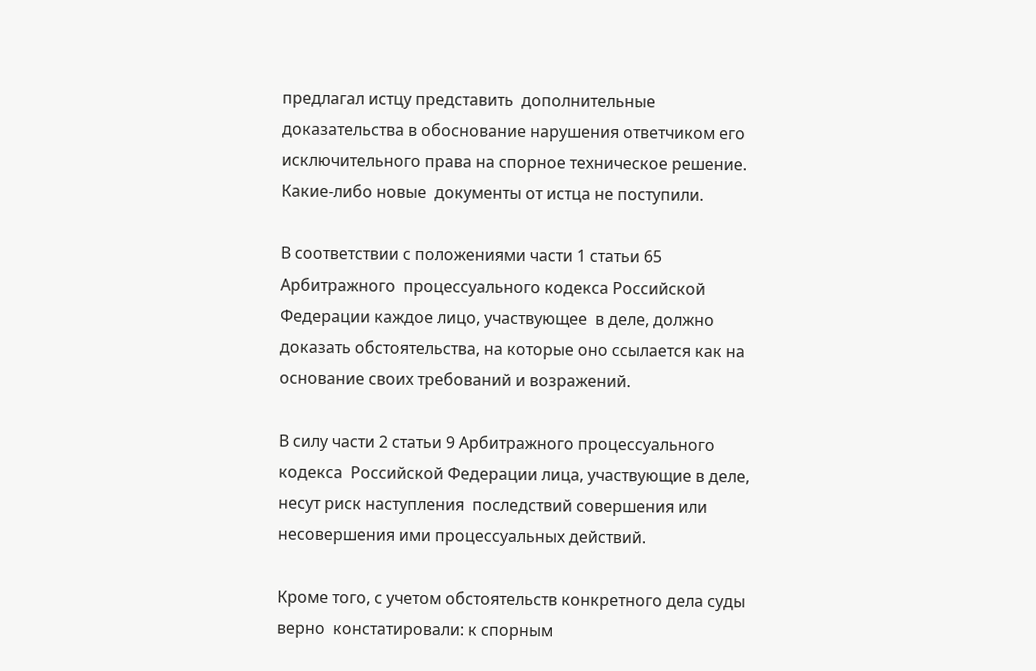предлагал истцу представить  дополнительные доказательства в обоснование нарушения ответчиком его  исключительного права на спорное техническое решение. Какие-либо новые  документы от истца не поступили.

В соответствии с положениями части 1 статьи 65 Арбитражного  процессуального кодекса Российской Федерации каждое лицо, участвующее  в деле, должно доказать обстоятельства, на которые оно ссылается как на  основание своих требований и возражений.

В силу части 2 статьи 9 Арбитражного процессуального кодекса  Российской Федерации лица, участвующие в деле, несут риск наступления  последствий совершения или несовершения ими процессуальных действий.

Кроме того, с учетом обстоятельств конкретного дела суды верно  констатировали: к спорным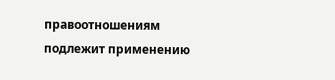правоотношениям подлежит применению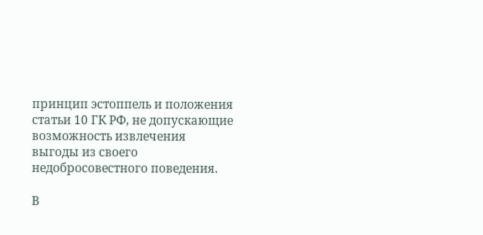принцип эстоппель и положения статьи 10 ГК РФ, не допускающие  возможность извлечения выгоды из своего недобросовестного поведения.

В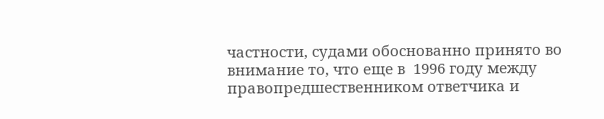частности, судами обоснованно принято во внимание то, что еще в  1996 году между правопредшественником ответчика и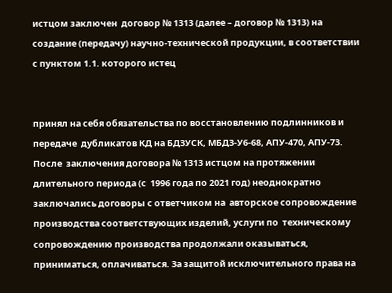истцом заключен  договор № 1313 (далее – договор № 1313) на создание (передачу) научно-технической продукции, в соответствии с пунктом 1.1. которого истец


принял на себя обязательства по восстановлению подлинников и передаче  дубликатов КД на БДЗУСК, МБДЗ-У6-68, АПУ-470, АПУ-73. После  заключения договора № 1313 истцом на протяжении длительного периода (с  1996 года по 2021 год) неоднократно заключались договоры с ответчиком на  авторское сопровождение производства соответствующих изделий, услуги по  техническому сопровождению производства продолжали оказываться,  приниматься, оплачиваться. За защитой исключительного права на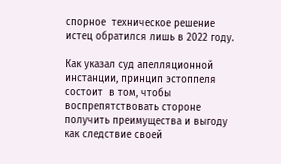спорное  техническое решение истец обратился лишь в 2022 году.

Как указал суд апелляционной инстанции, принцип эстоппеля состоит  в том, чтобы воспрепятствовать стороне получить преимущества и выгоду  как следствие своей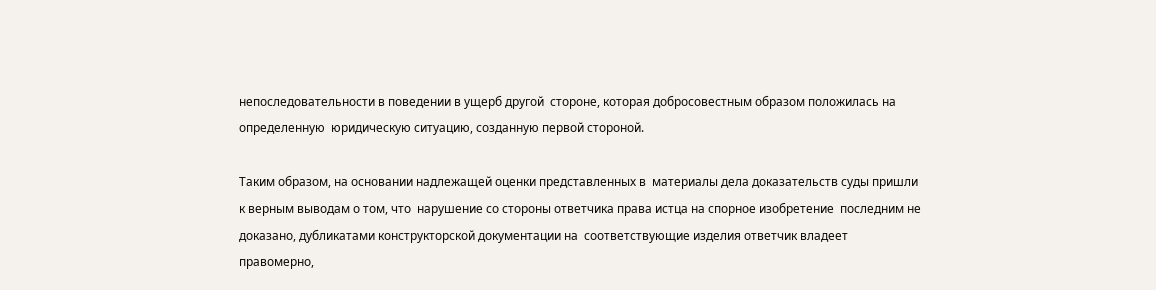непоследовательности в поведении в ущерб другой  стороне, которая добросовестным образом положилась на определенную  юридическую ситуацию, созданную первой стороной.

Таким образом, на основании надлежащей оценки представленных в  материалы дела доказательств суды пришли к верным выводам о том, что  нарушение со стороны ответчика права истца на спорное изобретение  последним не доказано, дубликатами конструкторской документации на  соответствующие изделия ответчик владеет правомерно,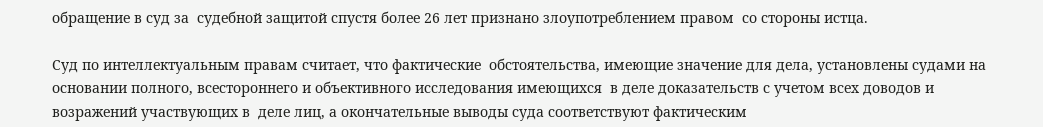обращение в суд за  судебной защитой спустя более 26 лет признано злоупотреблением правом  со стороны истца.

Суд по интеллектуальным правам считает, что фактические  обстоятельства, имеющие значение для дела, установлены судами на  основании полного, всестороннего и объективного исследования имеющихся  в деле доказательств с учетом всех доводов и возражений участвующих в  деле лиц, а окончательные выводы суда соответствуют фактическим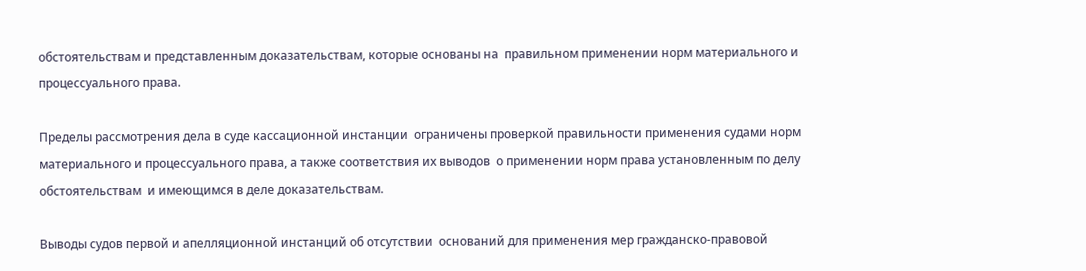обстоятельствам и представленным доказательствам, которые основаны на  правильном применении норм материального и процессуального права.

Пределы рассмотрения дела в суде кассационной инстанции  ограничены проверкой правильности применения судами норм  материального и процессуального права, а также соответствия их выводов  о применении норм права установленным по делу обстоятельствам  и имеющимся в деле доказательствам.

Выводы судов первой и апелляционной инстанций об отсутствии  оснований для применения мер гражданско-правовой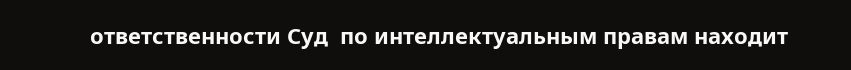ответственности Суд  по интеллектуальным правам находит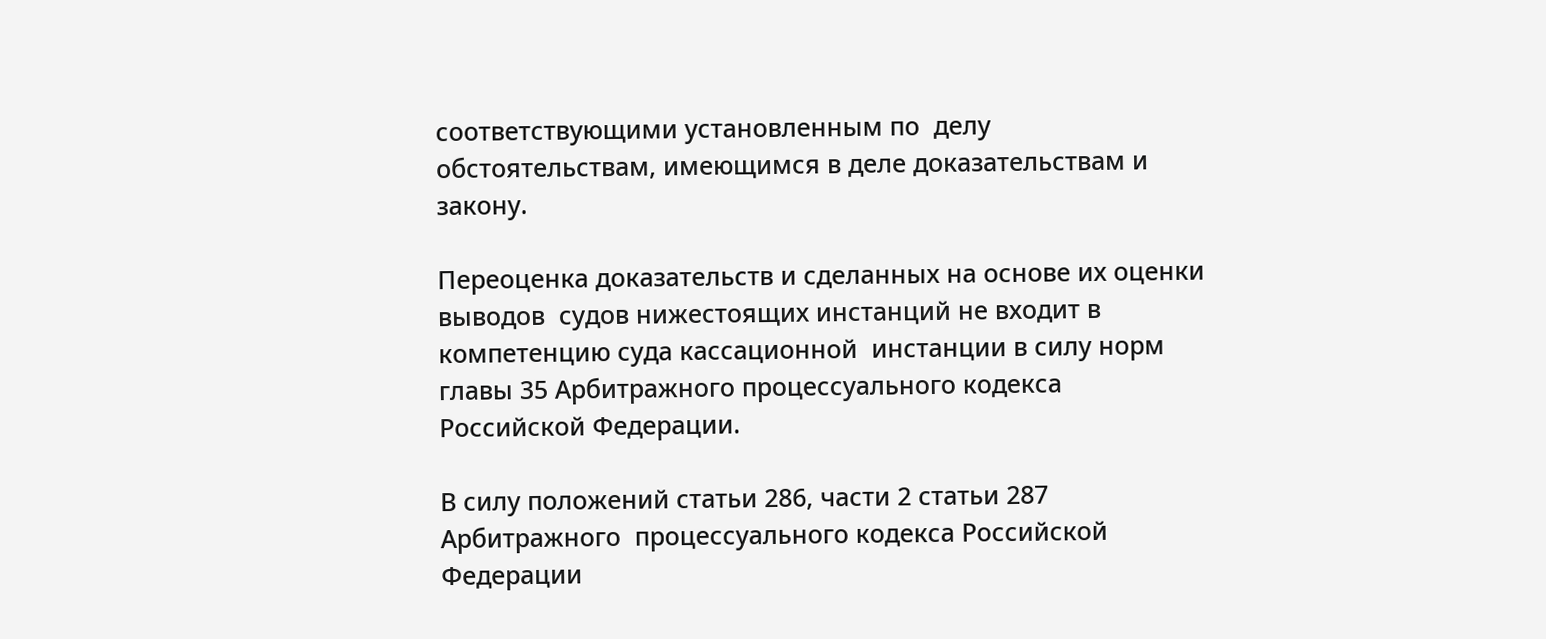соответствующими установленным по  делу обстоятельствам, имеющимся в деле доказательствам и закону.

Переоценка доказательств и сделанных на основе их оценки выводов  судов нижестоящих инстанций не входит в компетенцию суда кассационной  инстанции в силу норм главы 35 Арбитражного процессуального кодекса  Российской Федерации.

В силу положений статьи 286, части 2 статьи 287 Арбитражного  процессуального кодекса Российской Федерации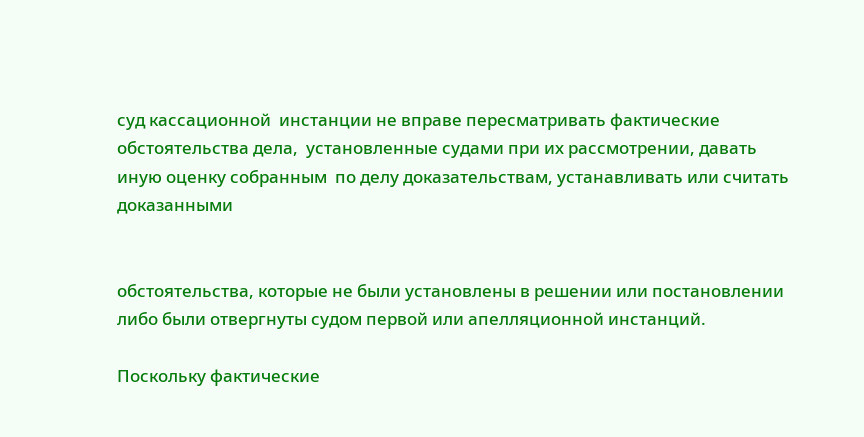суд кассационной  инстанции не вправе пересматривать фактические обстоятельства дела,  установленные судами при их рассмотрении, давать иную оценку собранным  по делу доказательствам, устанавливать или считать доказанными


обстоятельства, которые не были установлены в решении или постановлении  либо были отвергнуты судом первой или апелляционной инстанций.

Поскольку фактические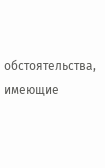обстоятельства, имеющие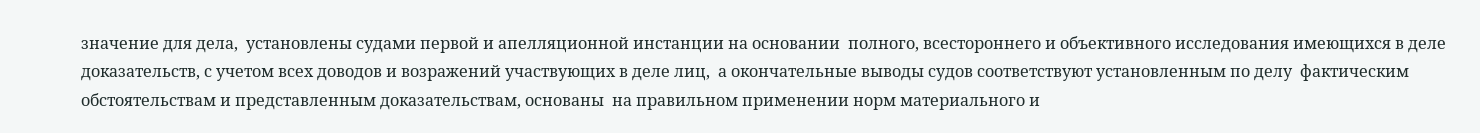значение для дела,  установлены судами первой и апелляционной инстанции на основании  полного, всестороннего и объективного исследования имеющихся в деле  доказательств, с учетом всех доводов и возражений участвующих в деле лиц,  а окончательные выводы судов соответствуют установленным по делу  фактическим обстоятельствам и представленным доказательствам, основаны  на правильном применении норм материального и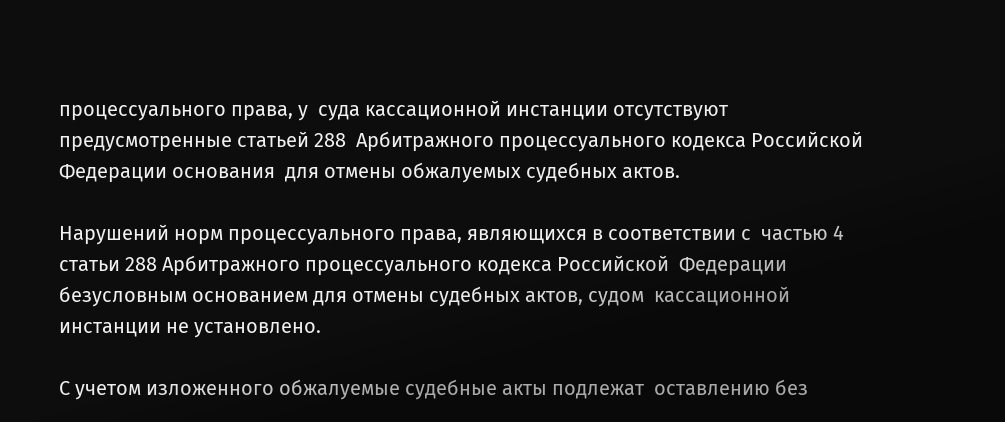процессуального права, у  суда кассационной инстанции отсутствуют предусмотренные статьей 288  Арбитражного процессуального кодекса Российской Федерации основания  для отмены обжалуемых судебных актов.

Нарушений норм процессуального права, являющихся в соответствии с  частью 4 статьи 288 Арбитражного процессуального кодекса Российской  Федерации безусловным основанием для отмены судебных актов, судом  кассационной инстанции не установлено.

С учетом изложенного обжалуемые судебные акты подлежат  оставлению без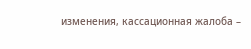изменения, кассационная жалоба –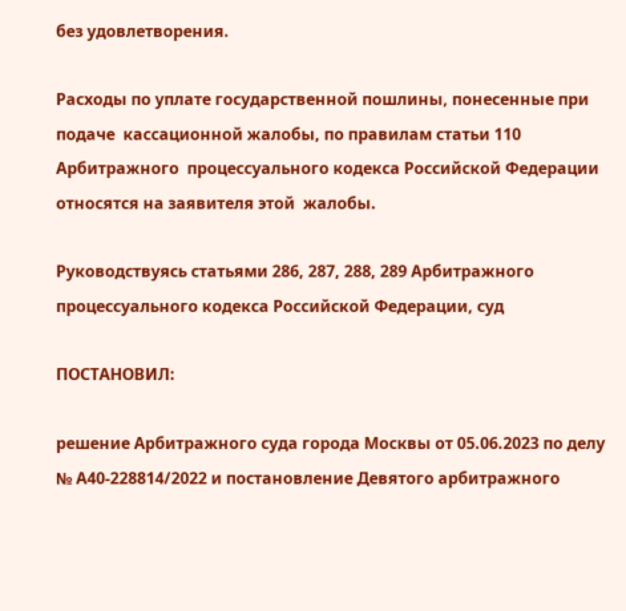без удовлетворения.

Расходы по уплате государственной пошлины, понесенные при подаче  кассационной жалобы, по правилам статьи 110 Арбитражного  процессуального кодекса Российской Федерации относятся на заявителя этой  жалобы.

Руководствуясь статьями 286, 287, 288, 289 Арбитражного  процессуального кодекса Российской Федерации, суд

ПОСТАНОВИЛ:

решение Арбитражного суда города Москвы от 05.06.2023 по делу   № А40-228814/2022 и постановление Девятого арбитражного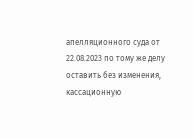апелляционного суда от 22.08.2023 по тому же делу оставить без изменения,  кассационную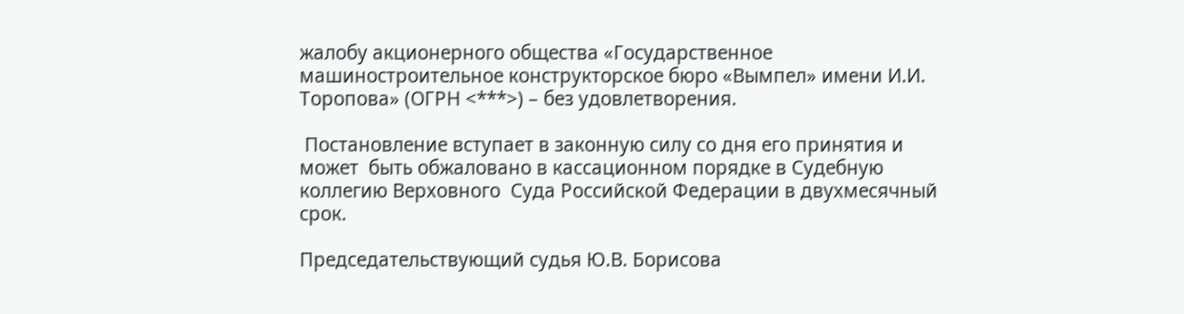жалобу акционерного общества «Государственное  машиностроительное конструкторское бюро «Вымпел» имени И.И.  Торопова» (ОГРН <***>) – без удовлетворения.

 Постановление вступает в законную силу со дня его принятия и может  быть обжаловано в кассационном порядке в Судебную коллегию Верховного  Суда Российской Федерации в двухмесячный срок.

Председательствующий судья Ю.В. Борисова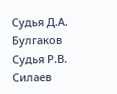Судья Д.А. Булгаков
Судья Р.В. Силаев